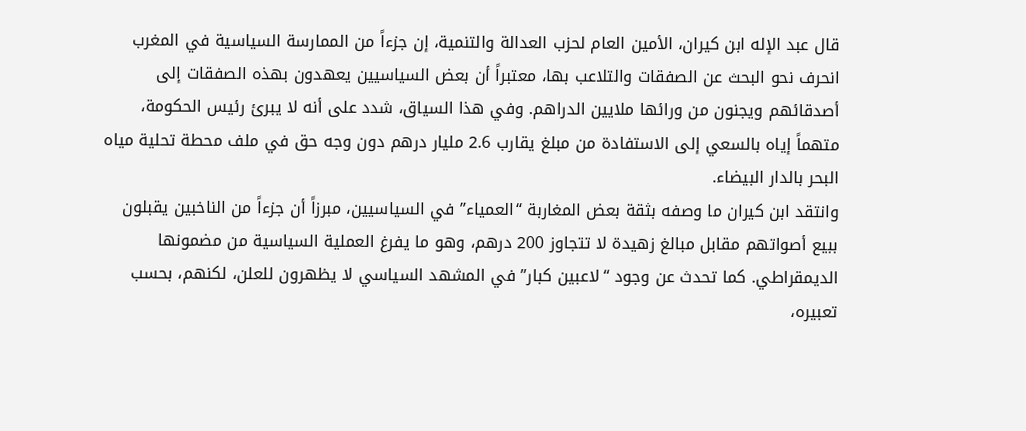قال عبد الإله ابن كيران، الأمين العام لحزب العدالة والتنمية، إن جزءاً من الممارسة السياسية في المغرب انحرف نحو البحث عن الصفقات والتلاعب بها، معتبراً أن بعض السياسيين يعهدون بهذه الصفقات إلى أصدقائهم ويجنون من ورائها ملايين الدراهم. وفي هذا السياق، شدد على أنه لا يبرئ رئيس الحكومة، متهماً إياه بالسعي إلى الاستفادة من مبلغ يقارب 2.6 مليار درهم دون وجه حق في ملف محطة تحلية مياه البحر بالدار البيضاء.
وانتقد ابن كيران ما وصفه بثقة بعض المغاربة “العمياء” في السياسيين، مبرزاً أن جزءاً من الناخبين يقبلون ببيع أصواتهم مقابل مبالغ زهيدة لا تتجاوز 200 درهم، وهو ما يفرغ العملية السياسية من مضمونها الديمقراطي. كما تحدث عن وجود “لاعبين كبار” في المشهد السياسي لا يظهرون للعلن، لكنهم، بحسب تعبيره،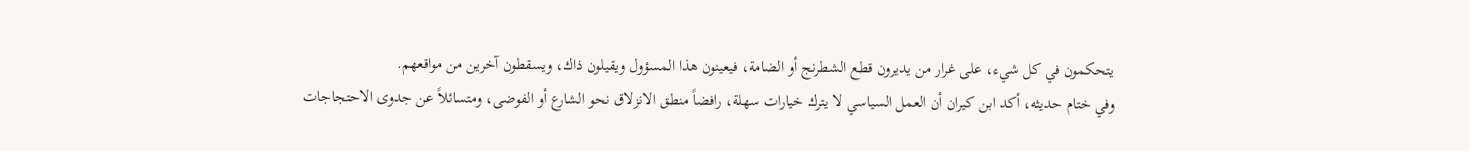يتحكمون في كل شيء، على غرار من يديرون قطع الشطرنج أو الضامة، فيعينون هذا المسؤول ويقيلون ذاك، ويسقطون آخرين من مواقعهم.
وفي ختام حديثه، أكد ابن كيران أن العمل السياسي لا يترك خيارات سهلة، رافضاً منطق الانزلاق نحو الشارع أو الفوضى، ومتسائلاً عن جدوى الاحتجاجات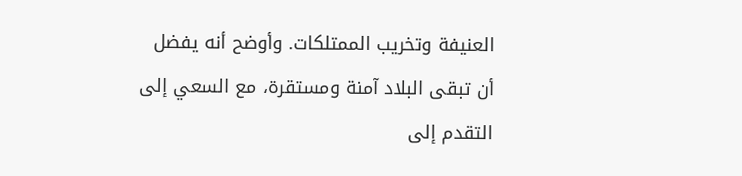العنيفة وتخريب الممتلكات. وأوضح أنه يفضل أن تبقى البلاد آمنة ومستقرة، مع السعي إلى التقدم إلى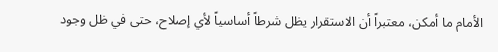الأمام ما أمكن، معتبراً أن الاستقرار يظل شرطاً أساسياً لأي إصلاح، حتى في ظل وجود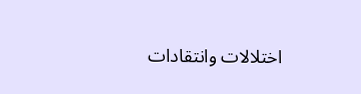اختلالات وانتقادات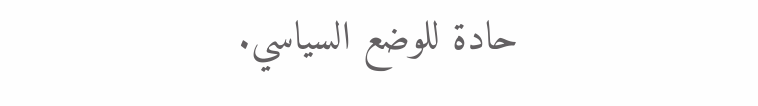حادة للوضع السياسي.